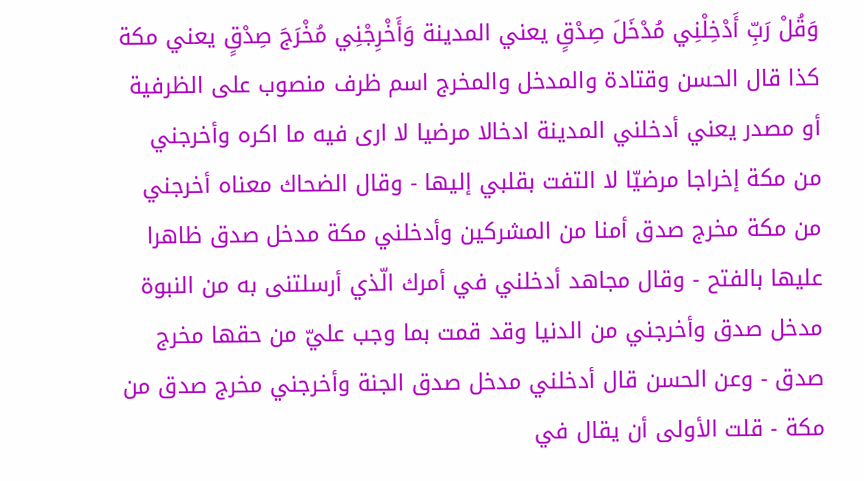وَقُلْ رَبِّ أَدْخِلْنِي مُدْخَلَ صِدْقٍ يعني المدينة وَأَخْرِجْنِي مُخْرَجَ صِدْقٍ يعني مكة كذا قال الحسن وقتادة والمدخل والمخرج اسم ظرف منصوب على الظرفية أو مصدر يعني أدخلني المدينة ادخالا مرضيا لا ارى فيه ما اكره وأخرجني من مكة إخراجا مرضيّا لا التفت بقلبي إليها - وقال الضحاك معناه أخرجني من مكة مخرج صدق أمنا من المشركين وأدخلني مكة مدخل صدق ظاهرا عليها بالفتح - وقال مجاهد أدخلني في أمرك الّذي أرسلتنى به من النبوة مدخل صدق وأخرجني من الدنيا وقد قمت بما وجب عليّ من حقها مخرج صدق - وعن الحسن قال أدخلني مدخل صدق الجنة وأخرجني مخرج صدق من مكة - قلت الأولى أن يقال في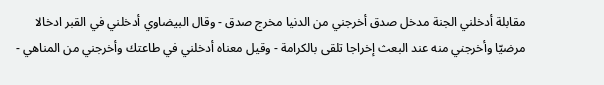مقابلة أدخلني الجنة مدخل صدق أخرجني من الدنيا مخرج صدق - وقال البيضاوي أدخلني في القبر ادخالا مرضيّا وأخرجني منه عند البعث إخراجا تلقى بالكرامة - وقيل معناه أدخلني في طاعتك وأخرجني من المناهي -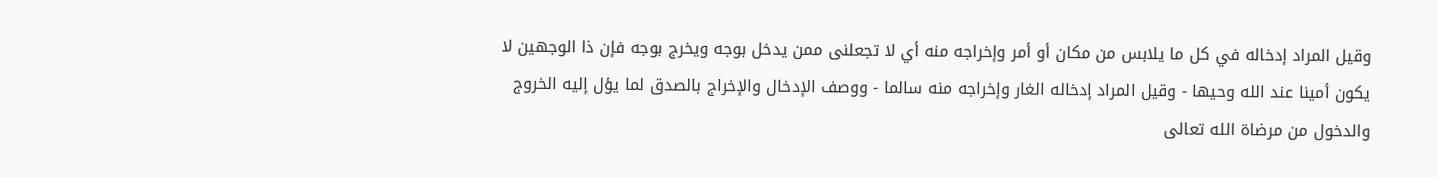وقيل المراد إدخاله في كل ما يلابس من مكان أو أمر وإخراجه منه أي لا تجعلنى ممن يدخل بوجه ويخرج بوجه فإن ذا الوجهين لا يكون أمينا عند الله وحيها - وقيل المراد إدخاله الغار وإخراجه منه سالما - ووصف الإدخال والإخراج بالصدق لما يؤل إليه الخروج والدخول من مرضاة الله تعالى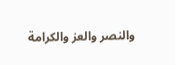والنصر والعز والكرامة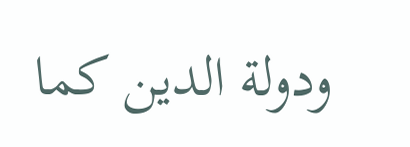ودولة الدين كما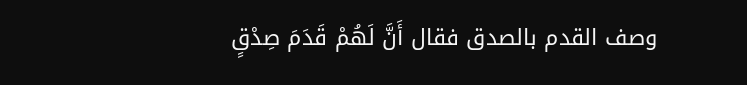وصف القدم بالصدق فقال أَنَّ لَهُمْ قَدَمَ صِدْقٍ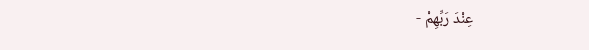عِنْدَ رَبِّهِمْ -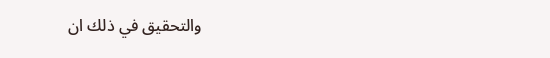والتحقيق في ذلك ان